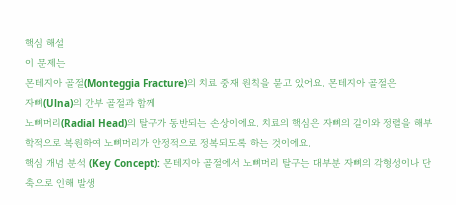핵심 해설
이 문제는
몬테지아 골절(Monteggia Fracture)의 치료 중재 원칙을 묻고 있어요. 몬테지아 골절은
자뼈(Ulna)의 간부 골절과 함께
노뼈머리(Radial Head)의 탈구가 동반되는 손상이에요. 치료의 핵심은 자뼈의 길이와 정렬을 해부학적으로 복원하여 노뼈머리가 안정적으로 정복되도록 하는 것이에요.
핵심 개념 분석 (Key Concept): 몬테지아 골절에서 노뼈머리 탈구는 대부분 자뼈의 각형성이나 단축으로 인해 발생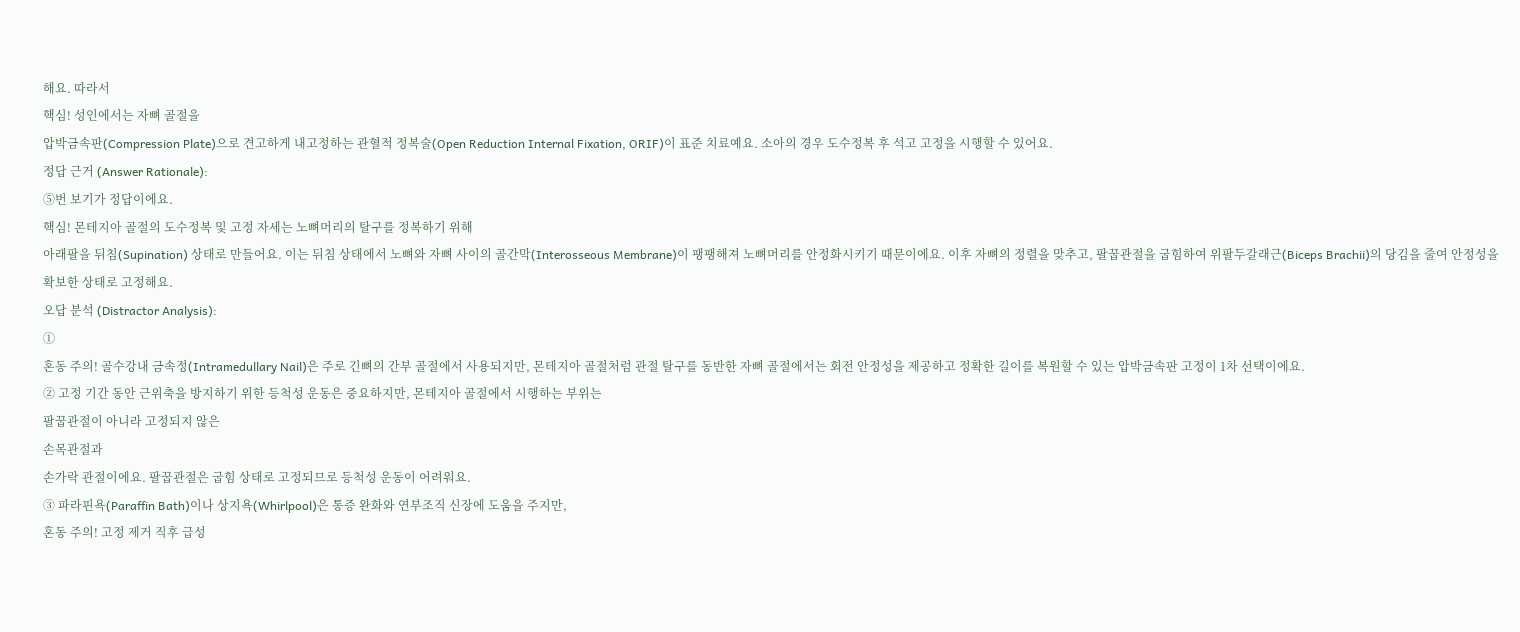해요. 따라서
핵심! 성인에서는 자뼈 골절을
압박금속판(Compression Plate)으로 견고하게 내고정하는 관혈적 정복술(Open Reduction Internal Fixation, ORIF)이 표준 치료예요. 소아의 경우 도수정복 후 석고 고정을 시행할 수 있어요.
정답 근거 (Answer Rationale):
⑤번 보기가 정답이에요.
핵심! 몬테지아 골절의 도수정복 및 고정 자세는 노뼈머리의 탈구를 정복하기 위해
아래팔을 뒤침(Supination) 상태로 만들어요. 이는 뒤침 상태에서 노뼈와 자뼈 사이의 골간막(Interosseous Membrane)이 팽팽해져 노뼈머리를 안정화시키기 때문이에요. 이후 자뼈의 정렬을 맞추고, 팔꿉관절을 굽힘하여 위팔두갈래근(Biceps Brachii)의 당김을 줄여 안정성을 확보한 상태로 고정해요.
오답 분석 (Distractor Analysis):
①
혼동 주의! 골수강내 금속정(Intramedullary Nail)은 주로 긴뼈의 간부 골절에서 사용되지만, 몬테지아 골절처럼 관절 탈구를 동반한 자뼈 골절에서는 회전 안정성을 제공하고 정확한 길이를 복원할 수 있는 압박금속판 고정이 1차 선택이에요.
② 고정 기간 동안 근위축을 방지하기 위한 등척성 운동은 중요하지만, 몬테지아 골절에서 시행하는 부위는
팔꿉관절이 아니라 고정되지 않은
손목관절과
손가락 관절이에요. 팔꿉관절은 굽힘 상태로 고정되므로 등척성 운동이 어려워요.
③ 파라핀욕(Paraffin Bath)이나 상지욕(Whirlpool)은 통증 완화와 연부조직 신장에 도움을 주지만,
혼동 주의! 고정 제거 직후 급성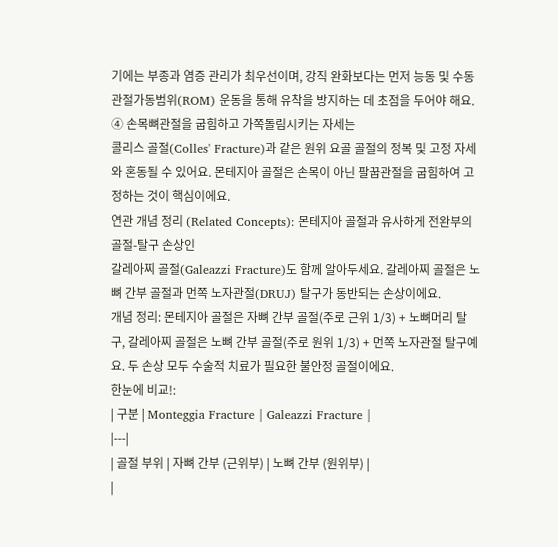기에는 부종과 염증 관리가 최우선이며, 강직 완화보다는 먼저 능동 및 수동 관절가동범위(ROM) 운동을 통해 유착을 방지하는 데 초점을 두어야 해요.
④ 손목뼈관절을 굽힘하고 가쪽돌림시키는 자세는
콜리스 골절(Colles' Fracture)과 같은 원위 요골 골절의 정복 및 고정 자세와 혼동될 수 있어요. 몬테지아 골절은 손목이 아닌 팔꿉관절을 굽힘하여 고정하는 것이 핵심이에요.
연관 개념 정리 (Related Concepts): 몬테지아 골절과 유사하게 전완부의 골절-탈구 손상인
갈레아찌 골절(Galeazzi Fracture)도 함께 알아두세요. 갈레아찌 골절은 노뼈 간부 골절과 먼쪽 노자관절(DRUJ) 탈구가 동반되는 손상이에요.
개념 정리: 몬테지아 골절은 자뼈 간부 골절(주로 근위 1/3) + 노뼈머리 탈구, 갈레아찌 골절은 노뼈 간부 골절(주로 원위 1/3) + 먼쪽 노자관절 탈구예요. 두 손상 모두 수술적 치료가 필요한 불안정 골절이에요.
한눈에 비교!:
| 구분 | Monteggia Fracture | Galeazzi Fracture |
|---|
| 골절 부위 | 자뼈 간부 (근위부) | 노뼈 간부 (원위부) |
|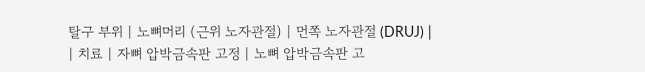탈구 부위 | 노뼈머리 (근위 노자관절) | 먼쪽 노자관절 (DRUJ) |
| 치료 | 자뼈 압박금속판 고정 | 노뼈 압박금속판 고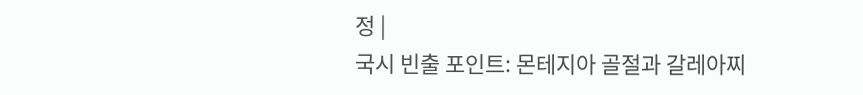정 |
국시 빈출 포인트: 몬테지아 골절과 갈레아찌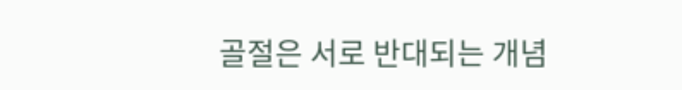골절은 서로 반대되는 개념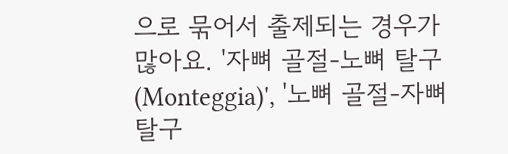으로 묶어서 출제되는 경우가 많아요. '자뼈 골절-노뼈 탈구(Monteggia)', '노뼈 골절-자뼈 탈구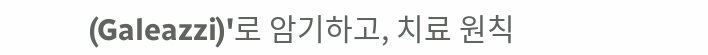(Galeazzi)'로 암기하고, 치료 원칙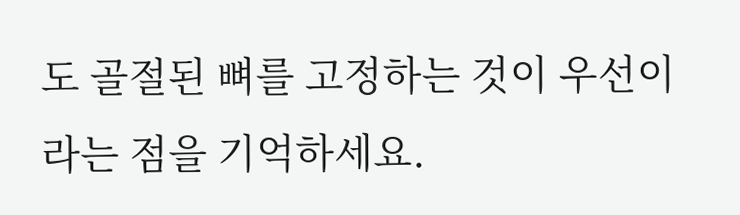도 골절된 뼈를 고정하는 것이 우선이라는 점을 기억하세요.